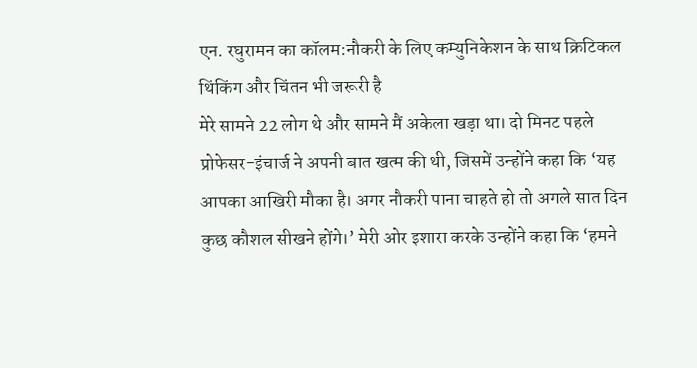एन. रघुरामन का कॉलम:नौकरी के लिए कम्युनिकेशन के साथ क्रिटिकल थिंकिंग और चिंतन भी जरूरी है
मेरे सामने 22 लोग थे और सामने मैं अकेला खड़ा था। दो मिनट पहले प्रोफेसर-इंचार्ज ने अपनी बात खत्म की थी, जिसमें उन्होंने कहा कि ‘यह आपका आखिरी मौका है। अगर नौकरी पाना चाहते हो तो अगले सात दिन कुछ कौशल सीखने होंगे।’ मेरी ओर इशारा करके उन्होंने कहा कि ‘हमने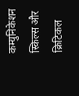कम्युनिकेशन स्किल्स और क्रिटिकल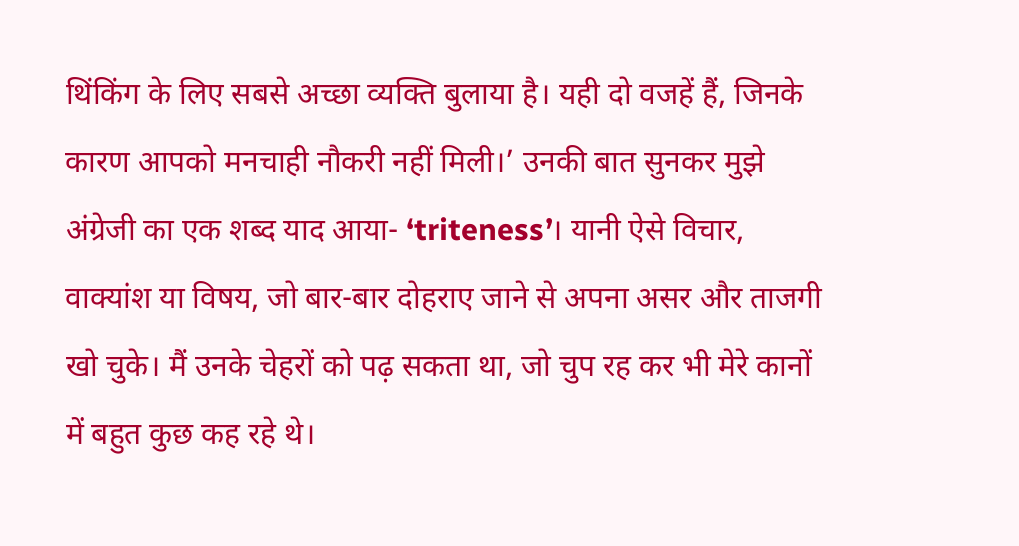थिंकिंग के लिए सबसे अच्छा व्यक्ति बुलाया है। यही दो वजहें हैं, जिनके कारण आपको मनचाही नौकरी नहीं मिली।’ उनकी बात सुनकर मुझे अंग्रेजी का एक शब्द याद आया- ‘triteness’। यानी ऐसे विचार, वाक्यांश या विषय, जो बार-बार दोहराए जाने से अपना असर और ताजगी खो चुके। मैं उनके चेहरों को पढ़ सकता था, जो चुप रह कर भी मेरे कानों में बहुत कुछ कह रहे थे।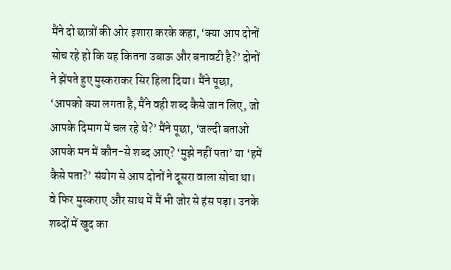मैंने दो छात्रों की ओर इशारा करके कहा, ‘क्या आप दोनों सोच रहे हो कि यह कितना उबाऊ और बनावटी है?’ दोनों ने झेंपते हुए मुस्कराकर सिर हिला दिया। मैंने पूछा, ‘आपको क्या लगता है, मैंने वही शब्द कैसे जान लिए, जो आपके दिमाग में चल रहे थे?’ मैंने पूछा, ‘जल्दी बताओ आपके मन में कौन-से शब्द आए? ‘मुझे नहीं पता’ या ‘हमें कैसे पता?’ संयोग से आप दोनों ने दूसरा वाला सोचा था। वे फिर मुस्कराए और साथ में मैं भी जोर से हंस पड़ा। उनके शब्दों में खुद का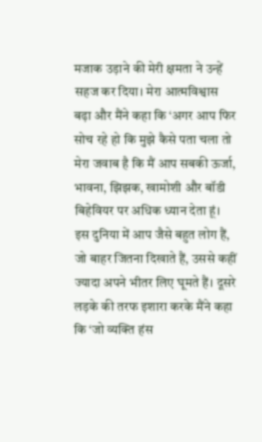मजाक उड़ाने की मेरी क्षमता ने उन्हें सहज कर दिया। मेरा आत्मविश्वास बढ़ा और मैंने कहा कि ‘अगर आप फिर सोच रहे हो कि मुझे कैसे पता चला तो मेरा जवाब है कि मैं आप सबकी ऊर्जा, भावना, झिझक, खामोशी और बॉडी बिहेवियर पर अधिक ध्यान देता हूं। इस दुनिया में आप जैसे बहुत लोग हैं, जो बाहर जितना दिखाते हैं, उससे कहीं ज्यादा अपने भीतर लिए घूमते हैं। दूसरे लड़के की तरफ इशारा करके मैंने कहा कि ‘जो व्यक्ति हंस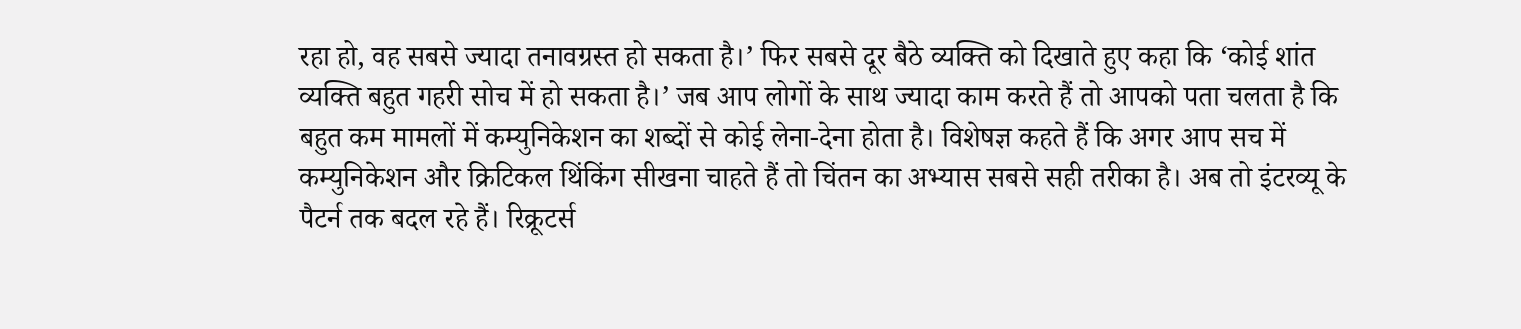रहा हो, वह सबसे ज्यादा तनावग्रस्त हो सकता है।’ फिर सबसे दूर बैठे व्यक्ति को दिखाते हुए कहा कि ‘कोई शांत व्यक्ति बहुत गहरी सोच में हो सकता है।’ जब आप लोगों के साथ ज्यादा काम करते हैं तो आपको पता चलता है कि बहुत कम मामलों में कम्युनिकेशन का शब्दों से कोई लेना-देना होता है। विशेषज्ञ कहते हैं कि अगर आप सच में कम्युनिकेशन और क्रिटिकल थिंकिंग सीखना चाहते हैं तो चिंतन का अभ्यास सबसे सही तरीका है। अब तो इंटरव्यू के पैटर्न तक बदल रहे हैं। रिक्रूटर्स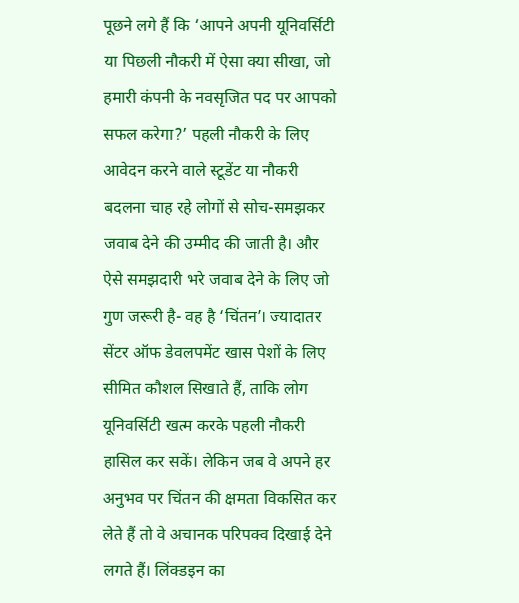पूछने लगे हैं कि ‘आपने अपनी यूनिवर्सिटी या पिछली नौकरी में ऐसा क्या सीखा, जो हमारी कंपनी के नवसृजित पद पर आपको सफल करेगा?’ पहली नौकरी के लिए आवेदन करने वाले स्टूडेंट या नौकरी बदलना चाह रहे लोगों से सोच-समझकर जवाब देने की उम्मीद की जाती है। और ऐसे समझदारी भरे जवाब देने के लिए जो गुण जरूरी है- वह है ‘चिंतन’। ज्यादातर सेंटर ऑफ डेवलपमेंट खास पेशों के लिए सीमित कौशल सिखाते हैं, ताकि लोग यूनिवर्सिटी खत्म करके पहली नौकरी हासिल कर सकें। लेकिन जब वे अपने हर अनुभव पर चिंतन की क्षमता विकसित कर लेते हैं तो वे अचानक परिपक्व दिखाई देने लगते हैं। लिंक्डइन का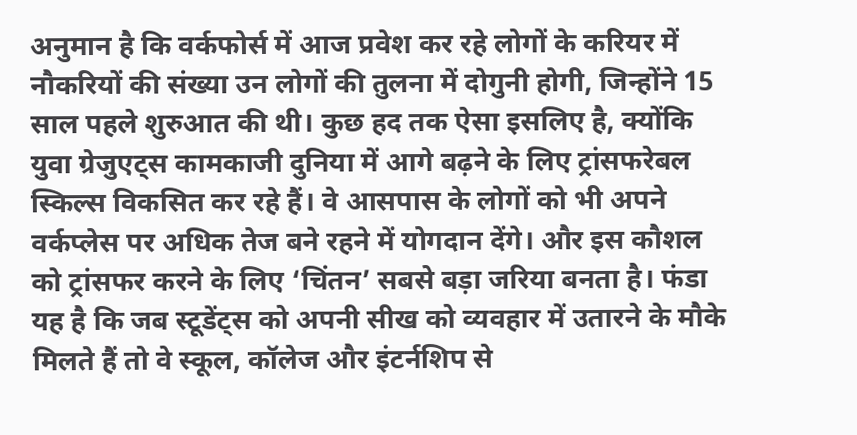अनुमान है कि वर्कफोर्स में आज प्रवेश कर रहे लोगों के करियर में नौकरियों की संख्या उन लोगों की तुलना में दोगुनी होगी, जिन्होंने 15 साल पहले शुरुआत की थी। कुछ हद तक ऐसा इसलिए है, क्योंकि युवा ग्रेजुएट्स कामकाजी दुनिया में आगे बढ़ने के लिए ट्रांसफरेबल स्किल्स विकसित कर रहे हैं। वे आसपास के लोगों को भी अपने वर्कप्लेस पर अधिक तेज बने रहने में योगदान देंगे। और इस कौशल को ट्रांसफर करने के लिए ‘चिंतन’ सबसे बड़ा जरिया बनता है। फंडा यह है कि जब स्टूडेंट्स को अपनी सीख को व्यवहार में उतारने के मौके मिलते हैं तो वे स्कूल, कॉलेज और इंटर्नशिप से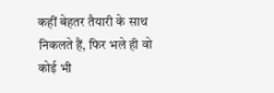कहीं बेहतर तैयारी के साथ निकलते हैं, फिर भले ही वो कोई भी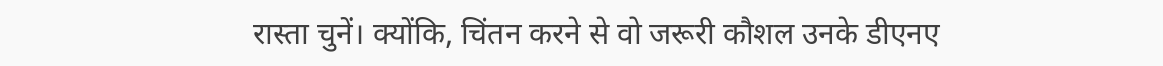रास्ता चुनें। क्योंकि, चिंतन करने से वो जरूरी कौशल उनके डीएनए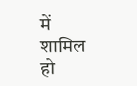में शामिल हो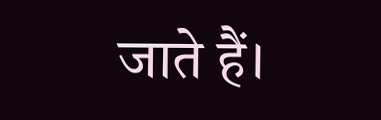जाते हैं।